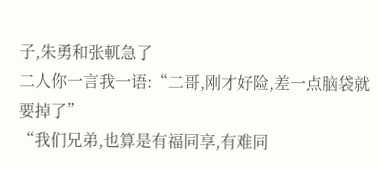子,朱勇和张軏急了
二人你一言我一语:“二哥,刚才好险,差一点脑袋就要掉了”
“我们兄弟,也算是有福同享,有难同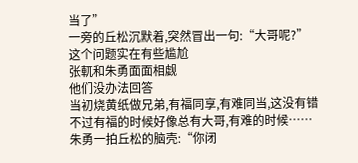当了”
一旁的丘松沉默着,突然冒出一句:“大哥呢?”
这个问题实在有些尴尬
张軏和朱勇面面相觑
他们没办法回答
当初烧黄纸做兄弟,有福同享,有难同当,这没有错
不过有福的时候好像总有大哥,有难的时候……
朱勇一拍丘松的脑壳:“你闭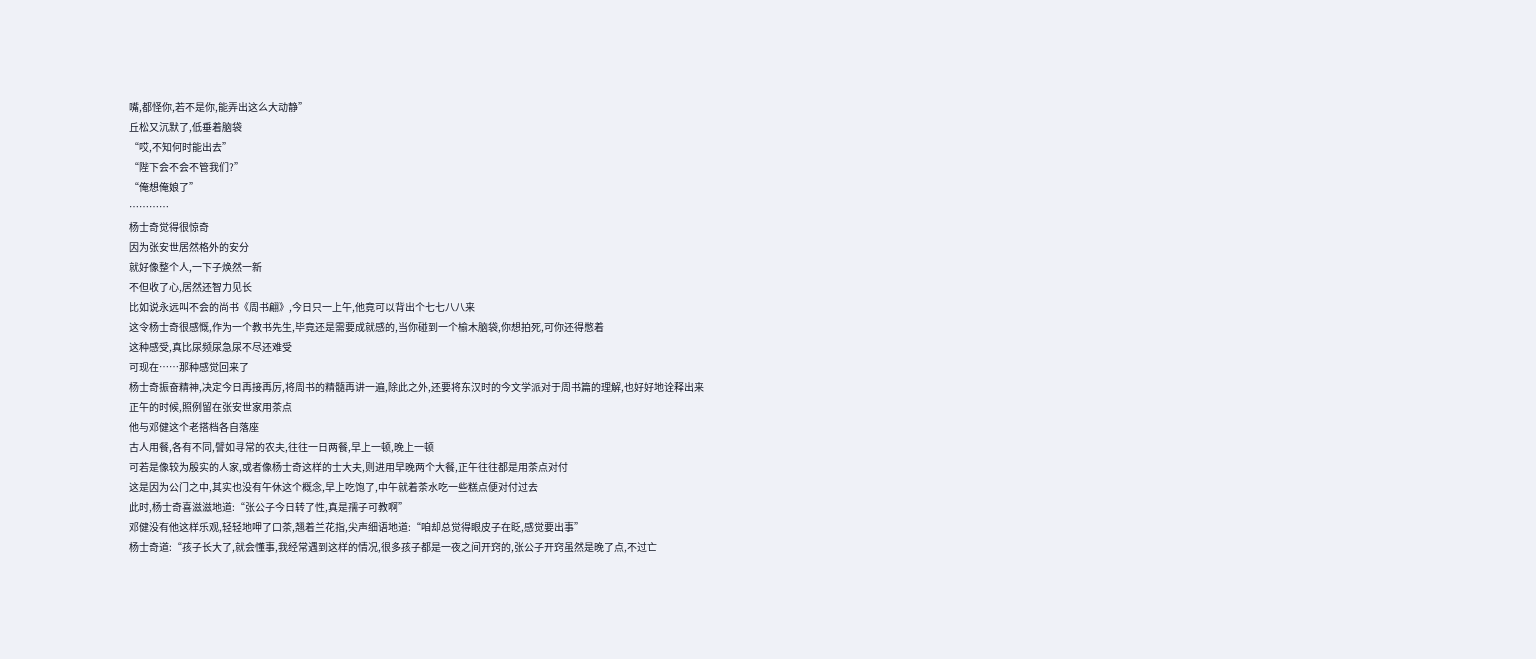嘴,都怪你,若不是你,能弄出这么大动静”
丘松又沉默了,低垂着脑袋
“哎,不知何时能出去”
“陛下会不会不管我们?”
“俺想俺娘了”
…………
杨士奇觉得很惊奇
因为张安世居然格外的安分
就好像整个人,一下子焕然一新
不但收了心,居然还智力见长
比如说永远叫不会的尚书《周书翩》,今日只一上午,他竟可以背出个七七八八来
这令杨士奇很感慨,作为一个教书先生,毕竟还是需要成就感的,当你碰到一个榆木脑袋,你想拍死,可你还得憋着
这种感受,真比尿频尿急尿不尽还难受
可现在……那种感觉回来了
杨士奇振奋精神,决定今日再接再厉,将周书的精髓再讲一遍,除此之外,还要将东汉时的今文学派对于周书篇的理解,也好好地诠释出来
正午的时候,照例留在张安世家用茶点
他与邓健这个老搭档各自落座
古人用餐,各有不同,譬如寻常的农夫,往往一日两餐,早上一顿,晚上一顿
可若是像较为殷实的人家,或者像杨士奇这样的士大夫,则进用早晚两个大餐,正午往往都是用茶点对付
这是因为公门之中,其实也没有午休这个概念,早上吃饱了,中午就着茶水吃一些糕点便对付过去
此时,杨士奇喜滋滋地道:“张公子今日转了性,真是孺子可教啊”
邓健没有他这样乐观,轻轻地呷了口茶,翘着兰花指,尖声细语地道:“咱却总觉得眼皮子在眨,感觉要出事”
杨士奇道:“孩子长大了,就会懂事,我经常遇到这样的情况,很多孩子都是一夜之间开窍的,张公子开窍虽然是晚了点,不过亡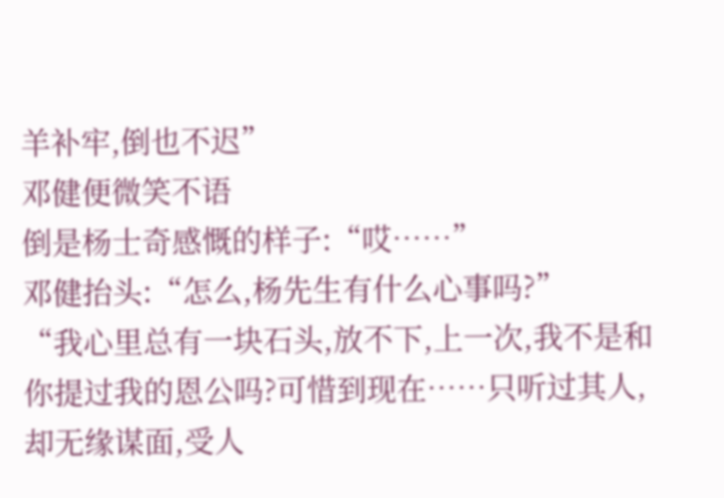羊补牢,倒也不迟”
邓健便微笑不语
倒是杨士奇感慨的样子:“哎……”
邓健抬头:“怎么,杨先生有什么心事吗?”
“我心里总有一块石头,放不下,上一次,我不是和你提过我的恩公吗?可惜到现在……只听过其人,却无缘谋面,受人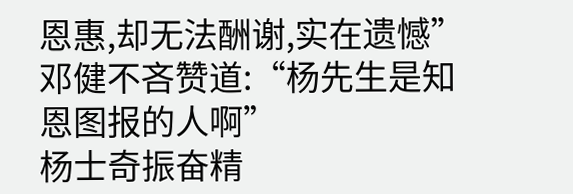恩惠,却无法酬谢,实在遗憾”
邓健不吝赞道:“杨先生是知恩图报的人啊”
杨士奇振奋精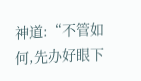神道:“不管如何,先办好眼下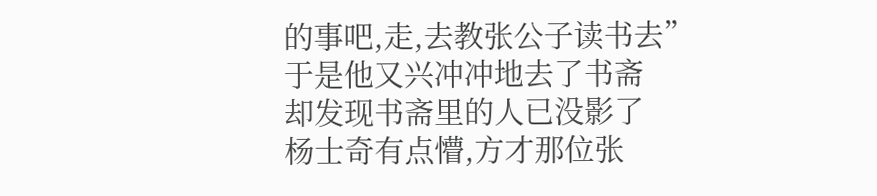的事吧,走,去教张公子读书去”
于是他又兴冲冲地去了书斋
却发现书斋里的人已没影了
杨士奇有点懵,方才那位张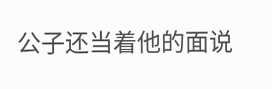公子还当着他的面说